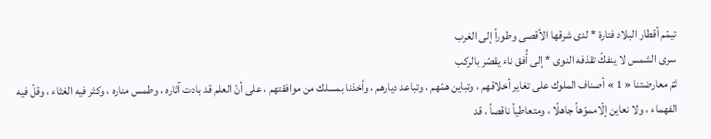تيمّم أقطار البلاد فتارة * لدى شرقها الأقصى وطوراً إلى الغرب
سرى الشمس لا ينفكّ تقذفه النوى * إلى أُفق ناء يقصّر بالركب
ثمّ معارضتنا « 1 » أصناف الملوك على تغاير أخلاقهم ، وتباين همّهم ، وتباعد ديارهم ، وأخذنا بمسلك من موافقتهم ، على أنّ العلم قد بادت آثاره ، وطمس مناره ، وكثر فيه الغثاء ، وقلّ فيه الفهماء ، ولا نعاين إلّامموّهاً جاهلًا ، ومتعاطياً ناقصاً ، قد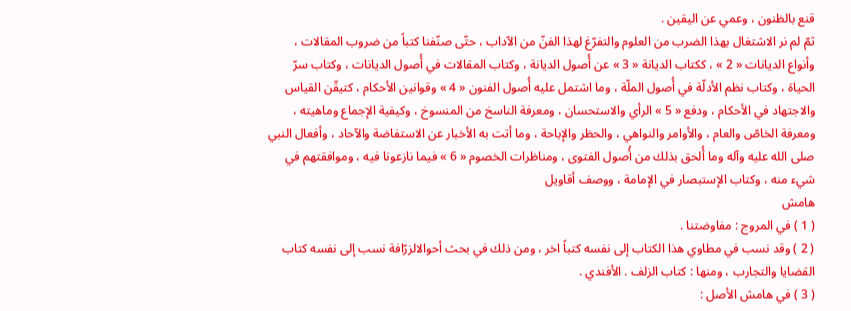قنع بالظنون ، وعمي عن اليقين .
ثمّ لم نر الاشتغال بهذا الضرب من العلوم والتفرّغ لهذا الفنّ من الآداب ، حتّى صنّفنا كتباً من ضروب المقالات ، وأنواع الديانات « 2 » ، ككتاب الديانة « 3 » عن أُصول الديانة ، وكتاب المقالات في أُصول الديانات ، وكتاب سرّ الحياة ، وكتاب نظم الأدلّة في أُصول الملّة ، وما اشتمل عليه أُصول الفنون « 4 » وقوانين الأحكام ، كتيقّن القياس والاجتهاد في الأحكام ، ودفع « 5 » الرأي والاستحسان ، ومعرفة الناسخ من المنسوخ ، وكيفية الإجماع وماهيته ، ومعرفة الخاصّ والعام ، والأوامر والنواهي ، والحظر والإباحة ، وما أتت به الأخبار عن الاستفاضة والآحاد ، وأفعال النبي صلى الله عليه وآله وما أُلحق بذلك من أُصول الفتوى ، ومناظرات الخصوم « 6 » فيما نازعونا فيه ، وموافقتهم في شيء منه ، وكتاب الإستبصار في الإمامة ، ووصف أقاويل
هامش
( 1 ) في المروج : مفاوضتنا .
( 2 ) وقد نسب في مطاوي هذا الكتاب إلى نفسه كتباً اخر ، ومن ذلك في بحث أحوالالزرّافة نسب إلى نفسه كتاب القضايا والتجارب ، ومنها : كتاب الزلف . الأفندي .
( 3 ) في هامش الأصل :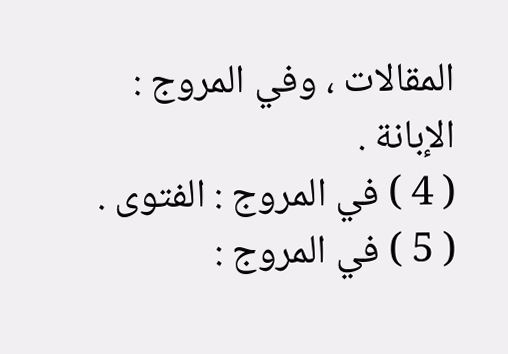المقالات ، وفي المروج : الإبانة .
( 4 ) في المروج : الفتوى .
( 5 ) في المروج :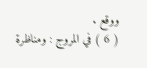ووقع .
( 6 ) في المروج : ومناظرة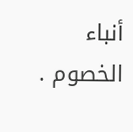أنباء الخصوم .